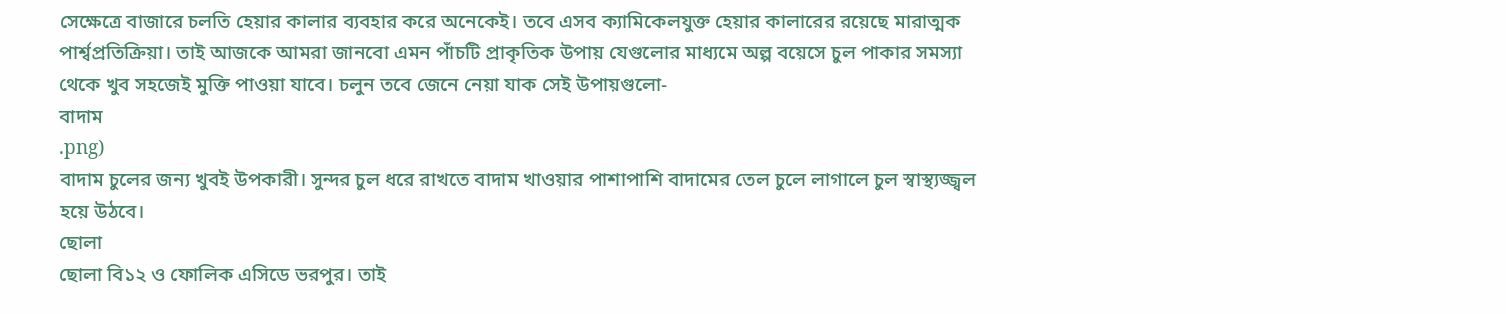সেক্ষেত্রে বাজারে চলতি হেয়ার কালার ব্যবহার করে অনেকেই। তবে এসব ক্যামিকেলযুক্ত হেয়ার কালারের রয়েছে মারাত্মক পার্শ্বপ্রতিক্রিয়া। তাই আজকে আমরা জানবো এমন পাঁচটি প্রাকৃতিক উপায় যেগুলোর মাধ্যমে অল্প বয়েসে চুল পাকার সমস্যা থেকে খুব সহজেই মুক্তি পাওয়া যাবে। চলুন তবে জেনে নেয়া যাক সেই উপায়গুলো-
বাদাম
.png)
বাদাম চুলের জন্য খুবই উপকারী। সুন্দর চুল ধরে রাখতে বাদাম খাওয়ার পাশাপাশি বাদামের তেল চুলে লাগালে চুল স্বাস্থ্যজ্জ্বল হয়ে উঠবে।
ছোলা
ছোলা বি১২ ও ফোলিক এসিডে ভরপুর। তাই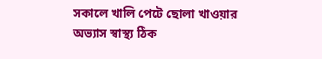সকালে খালি পেটে ছোলা খাওয়ার অভ্যাস স্বাস্থ্য ঠিক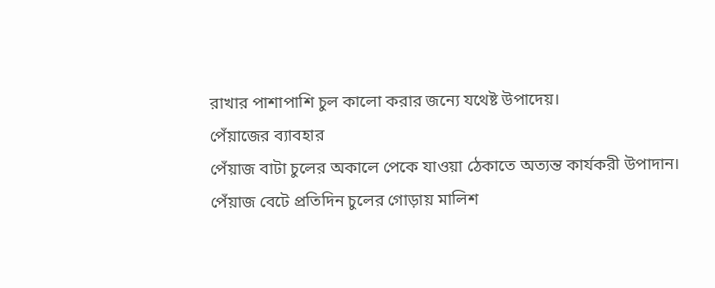রাখার পাশাপাশি চুল কালো করার জন্যে যথেষ্ট উপাদেয়।
পেঁয়াজের ব্যাবহার
পেঁয়াজ বাটা চুলের অকালে পেকে যাওয়া ঠেকাতে অত্যন্ত কার্যকরী উপাদান। পেঁয়াজ বেটে প্রতিদিন চুলের গোড়ায় মালিশ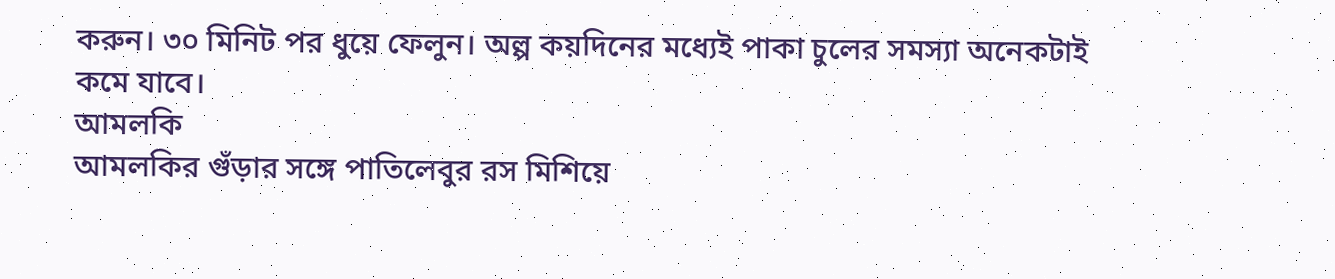করুন। ৩০ মিনিট পর ধুয়ে ফেলুন। অল্প কয়দিনের মধ্যেই পাকা চুলের সমস্যা অনেকটাই কমে যাবে।
আমলকি
আমলকির গুঁড়ার সঙ্গে পাতিলেবুর রস মিশিয়ে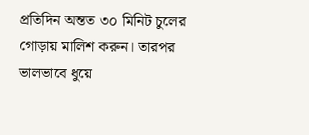প্রতিদিন অন্তত ৩০ মিনিট চুলের গোড়ায় মালিশ করুন। তারপর ভালভাবে ধুয়ে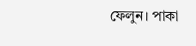ফেলুন। পাকা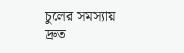চুলের সমস্যায় দ্রুত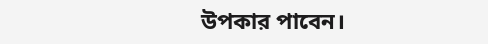উপকার পাবেন।